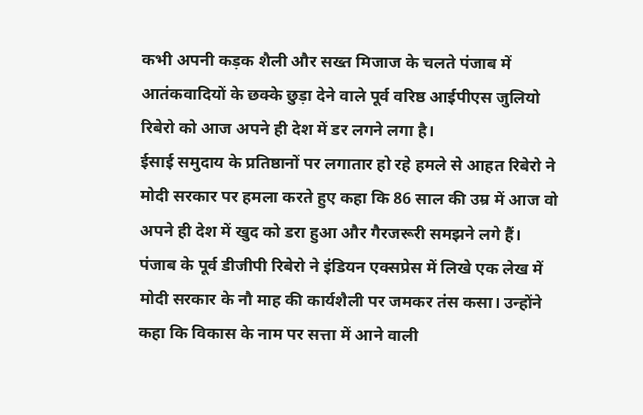कभी अपनी कड़क शैली और सख्त मिजाज के चलते पंजाब में आतंकवादियों के छक्के छुड़ा देने वाले पूर्व वरिष्ठ आईपीएस जुलियो रिबेरो को आज अपने ही देश में डर लगने लगा है।
ईसाई समुदाय के प्रतिष्ठानों पर लगातार हो रहे हमले से आहत रिबेरो ने मोदी सरकार पर हमला करते हुए कहा कि 86 साल की उम्र में आज वो अपने ही देश में खुद को डरा हुआ और गैरजरूरी समझने लगे हैं।
पंजाब के पूर्व डीजीपी रिबेरो ने इंडियन एक्सप्रेस में लिखे एक लेख में मोदी सरकार के नौ माह की कार्यशैली पर जमकर तंस कसा। उन्होंने कहा कि विकास के नाम पर सत्ता में आने वाली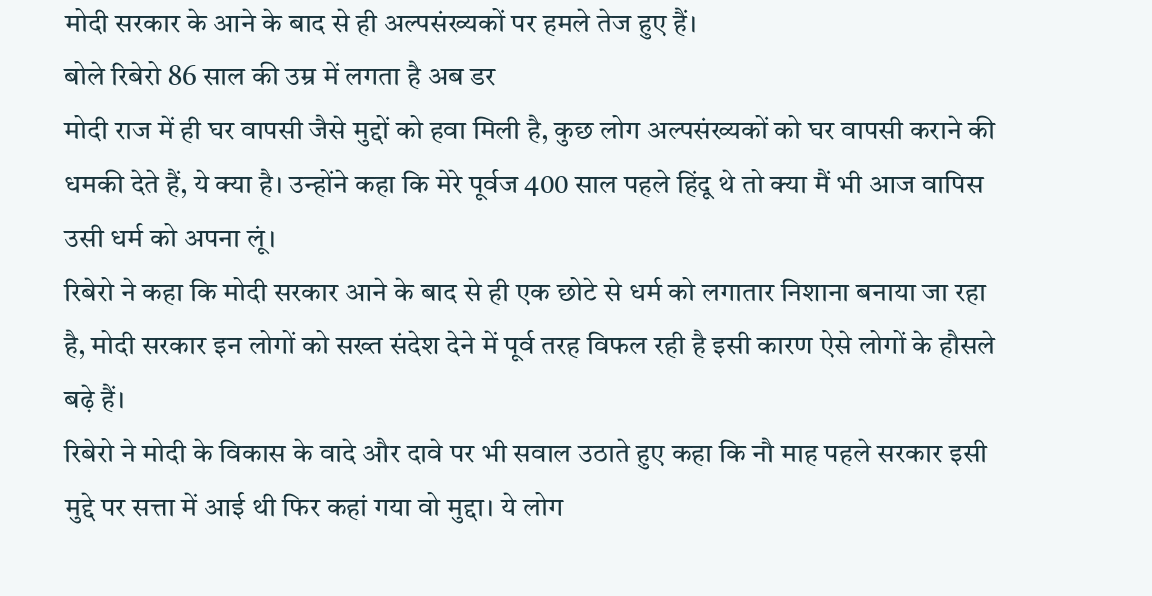मोदी सरकार के आने के बाद से ही अल्पसंख्यकों पर हमले तेज हुए हैं।
बोले रिबेरो 86 साल की उम्र में लगता है अब डर
मोदी राज में ही घर वापसी जैसे मुद्दों को हवा मिली है, कुछ लोग अल्पसंख्यकों को घर वापसी कराने की धमकी देते हैं, ये क्या है। उन्होंने कहा कि मेरे पूर्वज 400 साल पहले हिंदू थे तो क्या मैं भी आज वापिस उसी धर्म को अपना लूं।
रिबेरो ने कहा कि मोदी सरकार आने के बाद से ही एक छोटे से धर्म को लगातार निशाना बनाया जा रहा है, मोदी सरकार इन लोगों को सख्त संदेश देने में पूर्व तरह विफल रही है इसी कारण ऐसे लोगों के हौसले बढ़े हैं।
रिबेरो ने मोदी के विकास के वादे और दावे पर भी सवाल उठाते हुए कहा कि नौ माह पहले सरकार इसी मुद्दे पर सत्ता में आई थी फिर कहां गया वो मुद्दा। ये लोग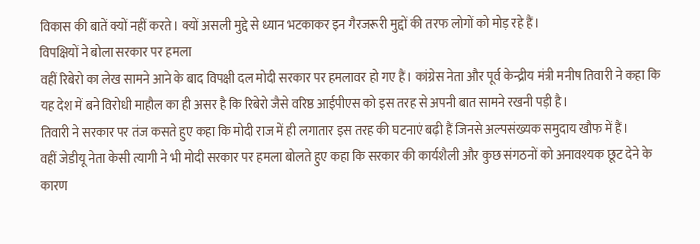विकास की बातें क्यों नहीं करते। क्यों असली मुद्दे से ध्यान भटकाकर इन गैरजरूरी मुद्दों की तरफ लोगों को मोड़ रहे हैं।
विपक्षियों ने बोला सरकार पर हमला
वहीं रिबेरो का लेख सामने आने के बाद विपक्षी दल मोदी सरकार पर हमलावर हो गए हैं। कांग्रेस नेता और पूर्व केन्द्रीय मंत्री मनीष तिवारी ने कहा कि यह देश में बने विरोधी माहौल का ही असर है कि रिबेरो जैसे वरिष्ठ आईपीएस को इस तरह से अपनी बात सामने रखनी पड़ी है।
तिवारी ने सरकार पर तंज कसते हुए कहा कि मोदी राज में ही लगातार इस तरह की घटनाएं बढ़ी हैं जिनसे अल्पसंख्यक समुदाय खौफ में हैं।
वहीं जेडीयू नेता केसी त्यागी ने भी मोदी सरकार पर हमला बोलते हुए कहा कि सरकार की कार्यशैली और कुछ संगठनों को अनावश्यक छूट देने के कारण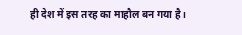ही देश में इस तरह का माहौल बन गया है।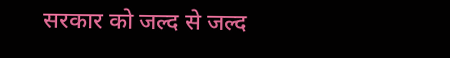सरकार को जल्द से जल्द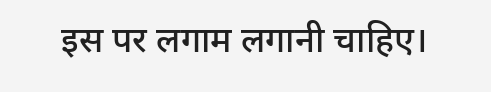इस पर लगाम लगानी चाहिए।